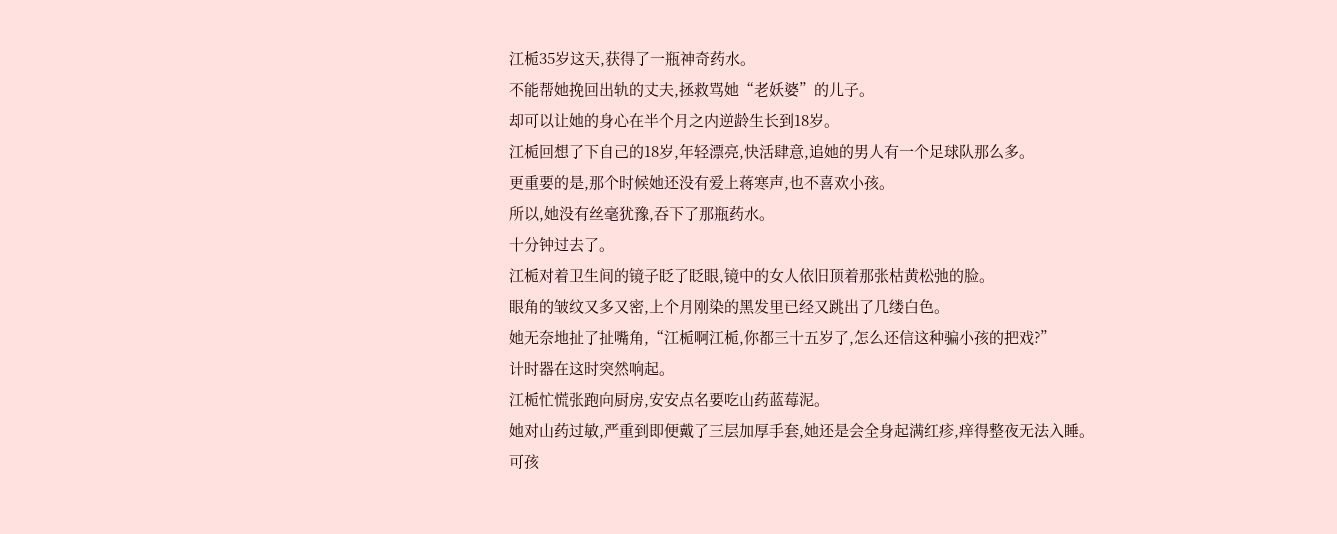江栀35岁这天,获得了一瓶神奇药水。
不能帮她挽回出轨的丈夫,拯救骂她“老妖婆”的儿子。
却可以让她的身心在半个月之内逆龄生长到18岁。
江栀回想了下自己的18岁,年轻漂亮,快活肆意,追她的男人有一个足球队那么多。
更重要的是,那个时候她还没有爱上蒋寒声,也不喜欢小孩。
所以,她没有丝毫犹豫,吞下了那瓶药水。
十分钟过去了。
江栀对着卫生间的镜子眨了眨眼,镜中的女人依旧顶着那张枯黄松弛的脸。
眼角的皱纹又多又密,上个月刚染的黑发里已经又跳出了几缕白色。
她无奈地扯了扯嘴角,“江栀啊江栀,你都三十五岁了,怎么还信这种骗小孩的把戏?”
计时器在这时突然响起。
江栀忙慌张跑向厨房,安安点名要吃山药蓝莓泥。
她对山药过敏,严重到即便戴了三层加厚手套,她还是会全身起满红疹,痒得整夜无法入睡。
可孩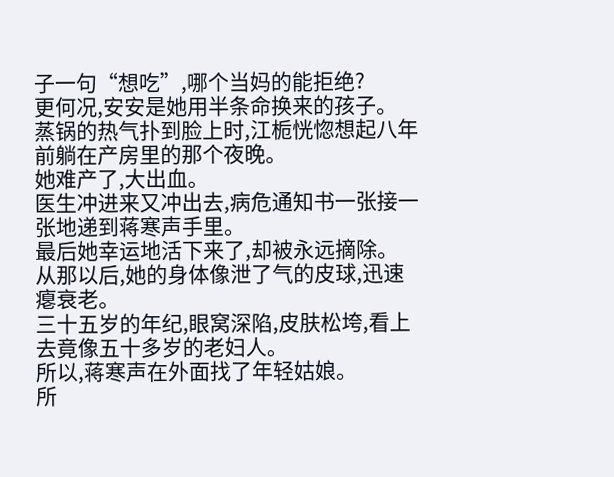子一句“想吃”,哪个当妈的能拒绝?
更何况,安安是她用半条命换来的孩子。
蒸锅的热气扑到脸上时,江栀恍惚想起八年前躺在产房里的那个夜晚。
她难产了,大出血。
医生冲进来又冲出去,病危通知书一张接一张地递到蒋寒声手里。
最后她幸运地活下来了,却被永远摘除。
从那以后,她的身体像泄了气的皮球,迅速瘪衰老。
三十五岁的年纪,眼窝深陷,皮肤松垮,看上去竟像五十多岁的老妇人。
所以,蒋寒声在外面找了年轻姑娘。
所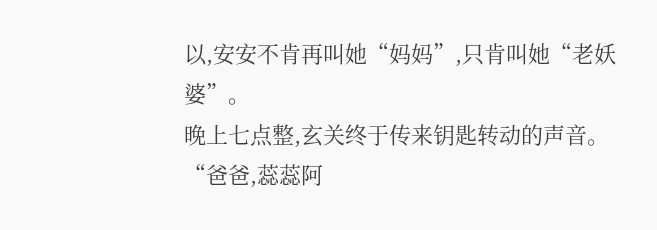以,安安不肯再叫她“妈妈”,只肯叫她“老妖婆”。
晚上七点整,玄关终于传来钥匙转动的声音。
“爸爸,蕊蕊阿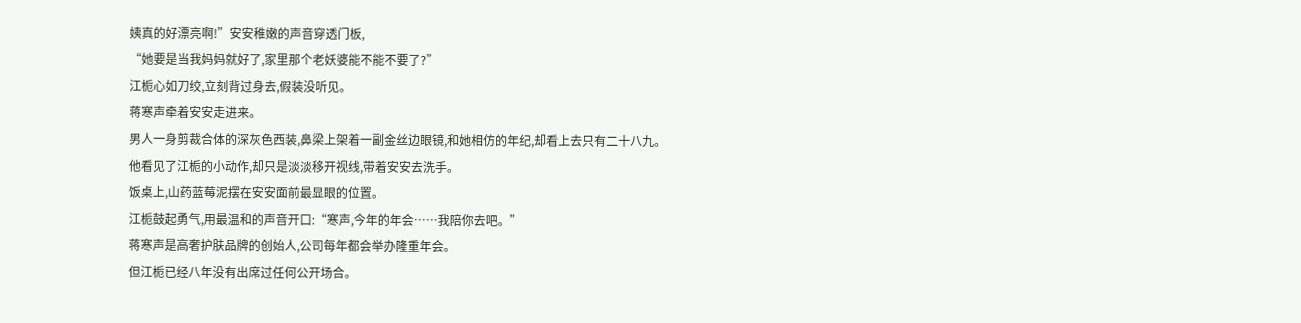姨真的好漂亮啊!”安安稚嫩的声音穿透门板,
“她要是当我妈妈就好了,家里那个老妖婆能不能不要了?”
江栀心如刀绞,立刻背过身去,假装没听见。
蒋寒声牵着安安走进来。
男人一身剪裁合体的深灰色西装,鼻梁上架着一副金丝边眼镜,和她相仿的年纪,却看上去只有二十八九。
他看见了江栀的小动作,却只是淡淡移开视线,带着安安去洗手。
饭桌上,山药蓝莓泥摆在安安面前最显眼的位置。
江栀鼓起勇气,用最温和的声音开口:“寒声,今年的年会……我陪你去吧。”
蒋寒声是高奢护肤品牌的创始人,公司每年都会举办隆重年会。
但江栀已经八年没有出席过任何公开场合。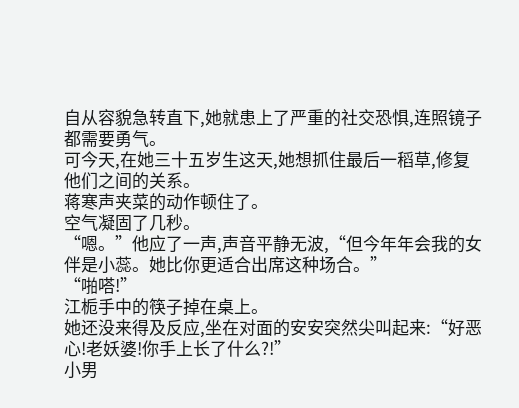自从容貌急转直下,她就患上了严重的社交恐惧,连照镜子都需要勇气。
可今天,在她三十五岁生这天,她想抓住最后一稻草,修复他们之间的关系。
蒋寒声夹菜的动作顿住了。
空气凝固了几秒。
“嗯。”他应了一声,声音平静无波,“但今年年会我的女伴是小蕊。她比你更适合出席这种场合。”
“啪嗒!”
江栀手中的筷子掉在桌上。
她还没来得及反应,坐在对面的安安突然尖叫起来:“好恶心!老妖婆!你手上长了什么?!”
小男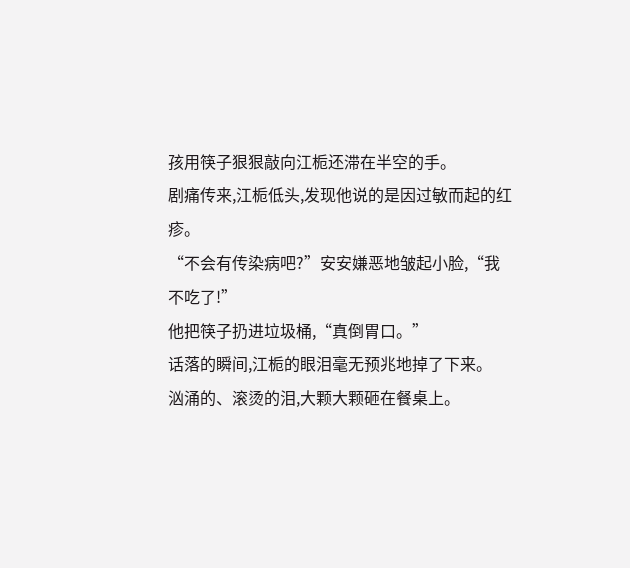孩用筷子狠狠敲向江栀还滞在半空的手。
剧痛传来,江栀低头,发现他说的是因过敏而起的红疹。
“不会有传染病吧?”安安嫌恶地皱起小脸,“我不吃了!”
他把筷子扔进垃圾桶,“真倒胃口。”
话落的瞬间,江栀的眼泪毫无预兆地掉了下来。
汹涌的、滚烫的泪,大颗大颗砸在餐桌上。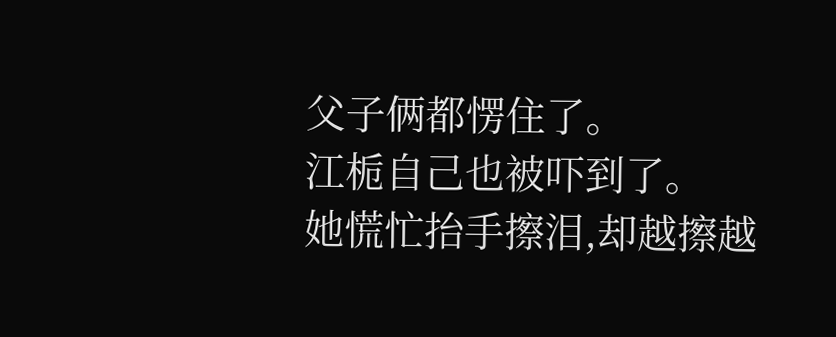父子俩都愣住了。
江栀自己也被吓到了。
她慌忙抬手擦泪,却越擦越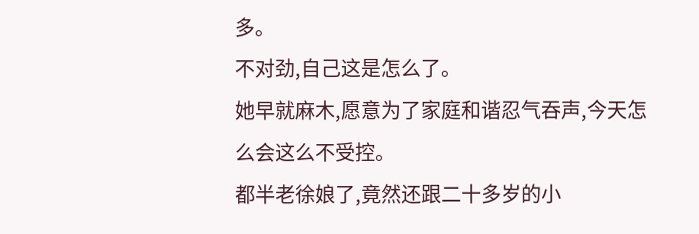多。
不对劲,自己这是怎么了。
她早就麻木,愿意为了家庭和谐忍气吞声,今天怎么会这么不受控。
都半老徐娘了,竟然还跟二十多岁的小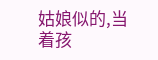姑娘似的,当着孩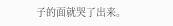子的面就哭了出来。